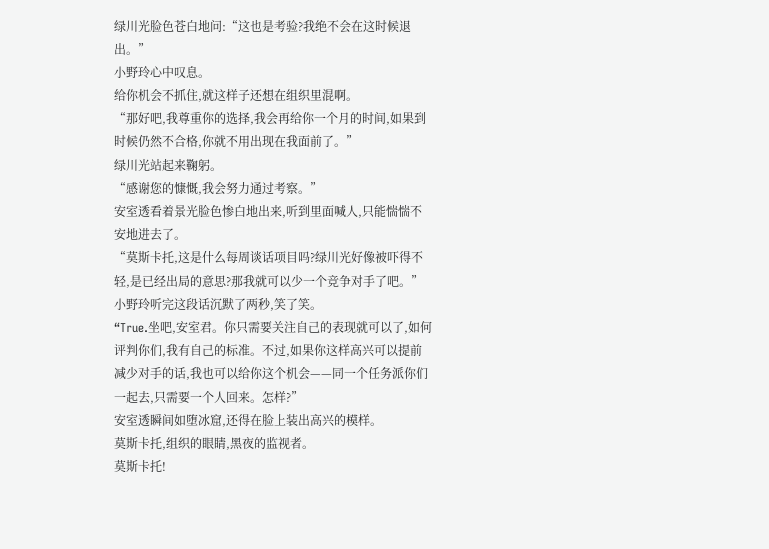绿川光脸色苍白地问:“这也是考验?我绝不会在这时候退出。”
小野玲心中叹息。
给你机会不抓住,就这样子还想在组织里混啊。
“那好吧,我尊重你的选择,我会再给你一个月的时间,如果到时候仍然不合格,你就不用出现在我面前了。”
绿川光站起来鞠躬。
“感谢您的慷慨,我会努力通过考察。”
安室透看着景光脸色惨白地出来,听到里面喊人,只能惴惴不安地进去了。
“莫斯卡托,这是什么每周谈话项目吗?绿川光好像被吓得不轻,是已经出局的意思?那我就可以少一个竞争对手了吧。”
小野玲听完这段话沉默了两秒,笑了笑。
“True.坐吧,安室君。你只需要关注自己的表现就可以了,如何评判你们,我有自己的标准。不过,如果你这样高兴可以提前减少对手的话,我也可以给你这个机会——同一个任务派你们一起去,只需要一个人回来。怎样?”
安室透瞬间如堕冰窟,还得在脸上装出高兴的模样。
莫斯卡托,组织的眼睛,黑夜的监视者。
莫斯卡托!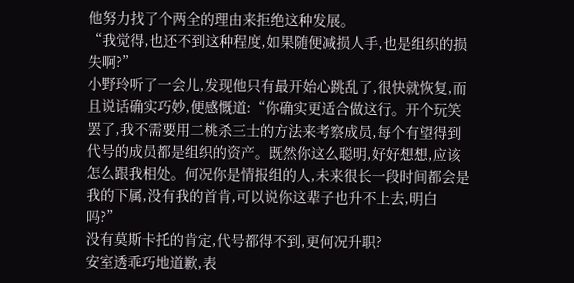他努力找了个两全的理由来拒绝这种发展。
“我觉得,也还不到这种程度,如果随便减损人手,也是组织的损失啊?”
小野玲听了一会儿,发现他只有最开始心跳乱了,很快就恢复,而且说话确实巧妙,便感慨道:“你确实更适合做这行。开个玩笑罢了,我不需要用二桃杀三士的方法来考察成员,每个有望得到代号的成员都是组织的资产。既然你这么聪明,好好想想,应该怎么跟我相处。何况你是情报组的人,未来很长一段时间都会是我的下属,没有我的首肯,可以说你这辈子也升不上去,明白吗?”
没有莫斯卡托的肯定,代号都得不到,更何况升职?
安室透乖巧地道歉,表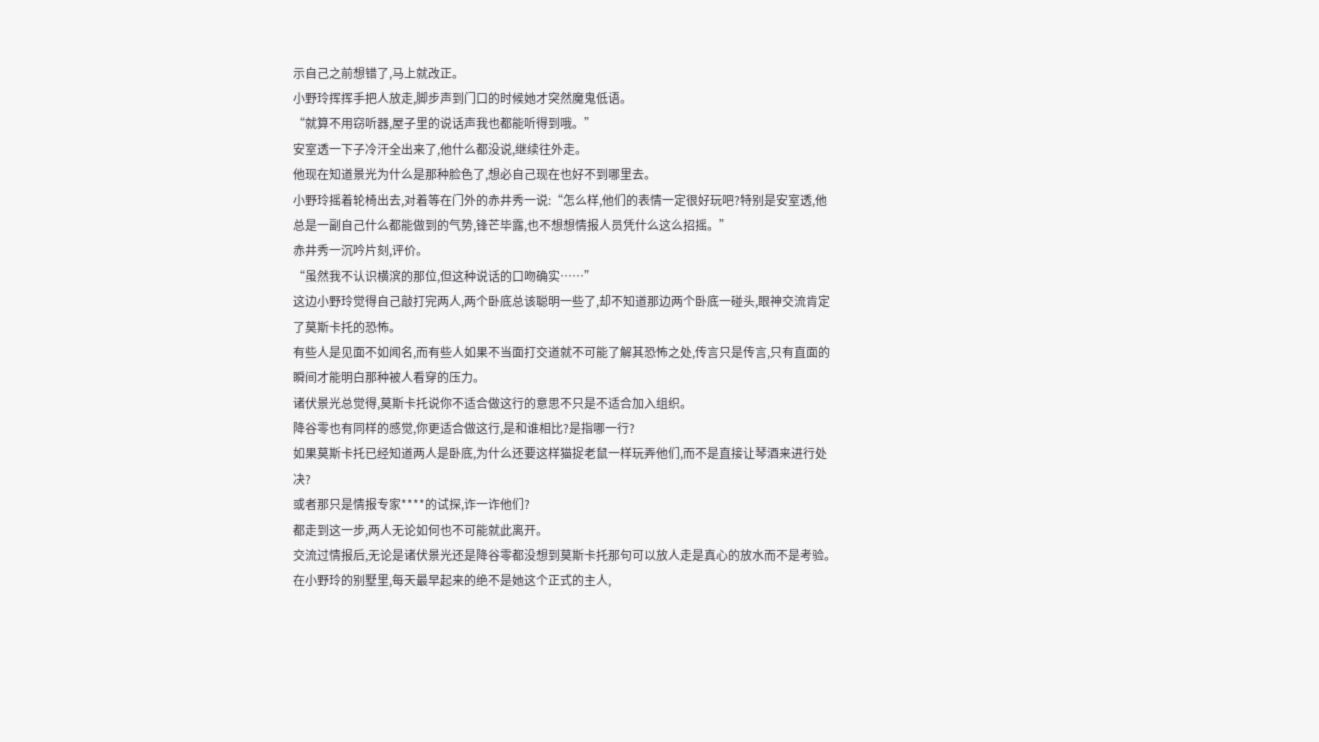示自己之前想错了,马上就改正。
小野玲挥挥手把人放走,脚步声到门口的时候她才突然魔鬼低语。
“就算不用窃听器,屋子里的说话声我也都能听得到哦。”
安室透一下子冷汗全出来了,他什么都没说,继续往外走。
他现在知道景光为什么是那种脸色了,想必自己现在也好不到哪里去。
小野玲摇着轮椅出去,对着等在门外的赤井秀一说:“怎么样,他们的表情一定很好玩吧?特别是安室透,他总是一副自己什么都能做到的气势,锋芒毕露,也不想想情报人员凭什么这么招摇。”
赤井秀一沉吟片刻,评价。
“虽然我不认识横滨的那位,但这种说话的口吻确实……”
这边小野玲觉得自己敲打完两人,两个卧底总该聪明一些了,却不知道那边两个卧底一碰头,眼神交流肯定了莫斯卡托的恐怖。
有些人是见面不如闻名,而有些人如果不当面打交道就不可能了解其恐怖之处,传言只是传言,只有直面的瞬间才能明白那种被人看穿的压力。
诸伏景光总觉得,莫斯卡托说你不适合做这行的意思不只是不适合加入组织。
降谷零也有同样的感觉,你更适合做这行,是和谁相比?是指哪一行?
如果莫斯卡托已经知道两人是卧底,为什么还要这样猫捉老鼠一样玩弄他们,而不是直接让琴酒来进行处决?
或者那只是情报专家****的试探,诈一诈他们?
都走到这一步,两人无论如何也不可能就此离开。
交流过情报后,无论是诸伏景光还是降谷零都没想到莫斯卡托那句可以放人走是真心的放水而不是考验。
在小野玲的别墅里,每天最早起来的绝不是她这个正式的主人,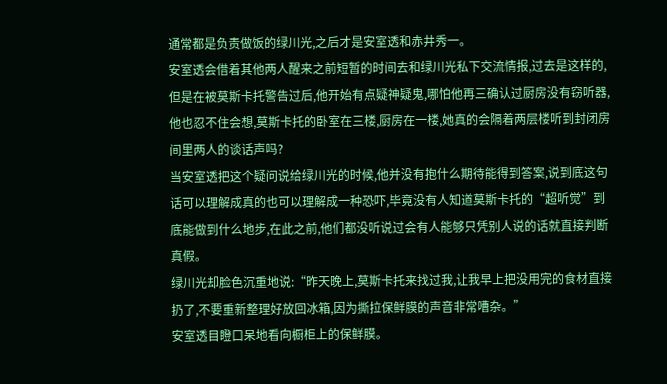通常都是负责做饭的绿川光,之后才是安室透和赤井秀一。
安室透会借着其他两人醒来之前短暂的时间去和绿川光私下交流情报,过去是这样的,但是在被莫斯卡托警告过后,他开始有点疑神疑鬼,哪怕他再三确认过厨房没有窃听器,他也忍不住会想,莫斯卡托的卧室在三楼,厨房在一楼,她真的会隔着两层楼听到封闭房间里两人的谈话声吗?
当安室透把这个疑问说给绿川光的时候,他并没有抱什么期待能得到答案,说到底这句话可以理解成真的也可以理解成一种恐吓,毕竟没有人知道莫斯卡托的“超听觉”到底能做到什么地步,在此之前,他们都没听说过会有人能够只凭别人说的话就直接判断真假。
绿川光却脸色沉重地说:“昨天晚上,莫斯卡托来找过我,让我早上把没用完的食材直接扔了,不要重新整理好放回冰箱,因为撕拉保鲜膜的声音非常嘈杂。”
安室透目瞪口呆地看向橱柜上的保鲜膜。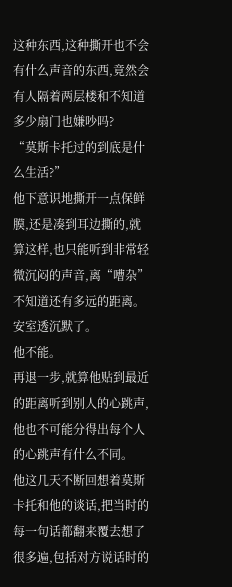这种东西,这种撕开也不会有什么声音的东西,竟然会有人隔着两层楼和不知道多少扇门也嫌吵吗?
“莫斯卡托过的到底是什么生活?”
他下意识地撕开一点保鲜膜,还是凑到耳边撕的,就算这样,也只能听到非常轻微沉闷的声音,离“嘈杂”不知道还有多远的距离。
安室透沉默了。
他不能。
再退一步,就算他贴到最近的距离听到别人的心跳声,他也不可能分得出每个人的心跳声有什么不同。
他这几天不断回想着莫斯卡托和他的谈话,把当时的每一句话都翻来覆去想了很多遍,包括对方说话时的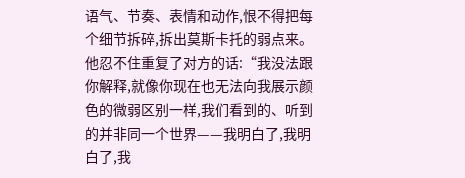语气、节奏、表情和动作,恨不得把每个细节拆碎,拆出莫斯卡托的弱点来。
他忍不住重复了对方的话:“我没法跟你解释,就像你现在也无法向我展示颜色的微弱区别一样,我们看到的、听到的并非同一个世界——我明白了,我明白了,我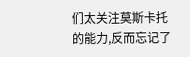们太关注莫斯卡托的能力,反而忘记了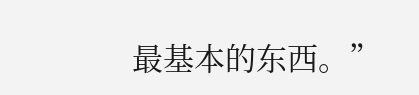最基本的东西。”